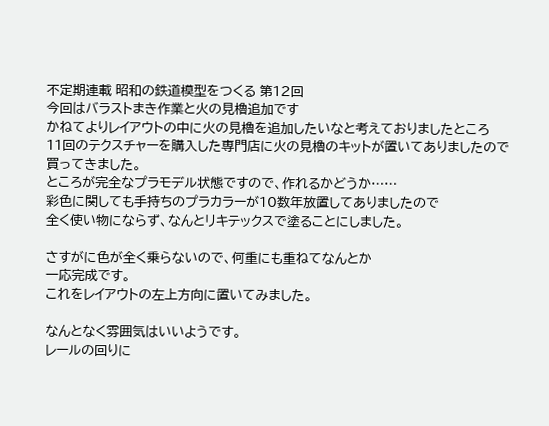不定期連載 昭和の鉄道模型をつくる 第12回
今回はバラストまき作業と火の見櫓追加です
かねてよりレイアウトの中に火の見櫓を追加したいなと考えておりましたところ
11回のテクスチャーを購入した専門店に火の見櫓のキットが置いてありましたので
買ってきました。
ところが完全なプラモデル状態ですので、作れるかどうか……
彩色に関しても手持ちのプラカラーが10数年放置してありましたので
全く使い物にならず、なんとリキテックスで塗ることにしました。

さすがに色が全く乗らないので、何重にも重ねてなんとか
一応完成です。
これをレイアウトの左上方向に置いてみました。

なんとなく雰囲気はいいようです。
レールの回りに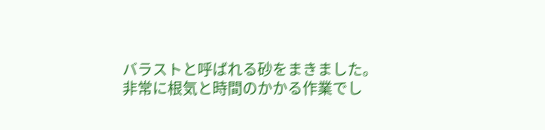バラストと呼ばれる砂をまきました。
非常に根気と時間のかかる作業でし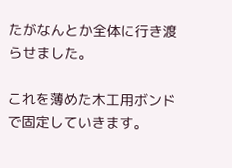たがなんとか全体に行き渡らせました。

これを薄めた木工用ボンドで固定していきます。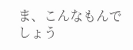ま、こんなもんでしょう